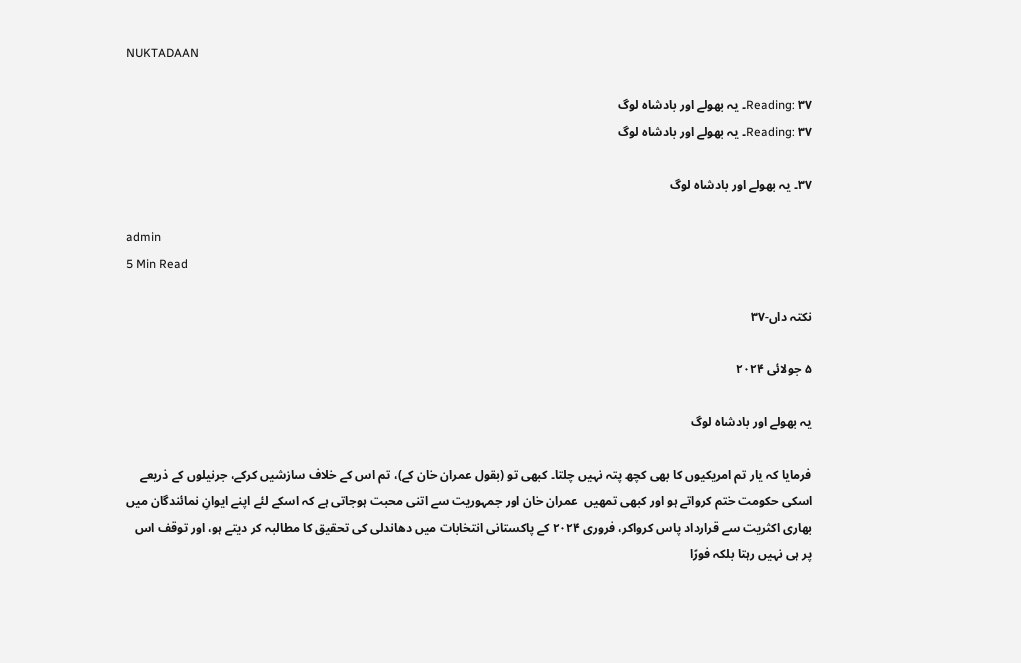NUKTADAAN

Reading: ۳۷۔ یہ بھولے اور بادشاہ لوگ
Reading: ۳۷۔ یہ بھولے اور بادشاہ لوگ

۳۷۔ یہ بھولے اور بادشاہ لوگ

admin
5 Min Read

نکتہ داں-۳۷

۵ جولائی ۲۰۲۴

یہ بھولے اور بادشاہ لوگ

فرمایا کہ یار تم امریکیوں کا بھی کچھ پتہ نہیں چلتا۔ کبھی تو (بقول عمران خان کے)، تم اس کے خلاف سازشیں کرکے، جرنیلوں کے ذریعے اسکی حکومت ختم کرواتے ہو اور کبھی تمھیں  عمران خان اور جمہوریت سے اتنی محبت ہوجاتی ہے کہ اسکے لئے اپنے ایوانِ نمائندگان میں بھاری اکثریت سے قرارداد پاس کرواکر، فروری ۲۰۲۴ کے پاکستانی انتخابات میں دھاندلی کی تحقیق کا مطالبہ کر دیتے ہو، اور توقف اس پر ہی نہیں رہتا بلکہ فورًا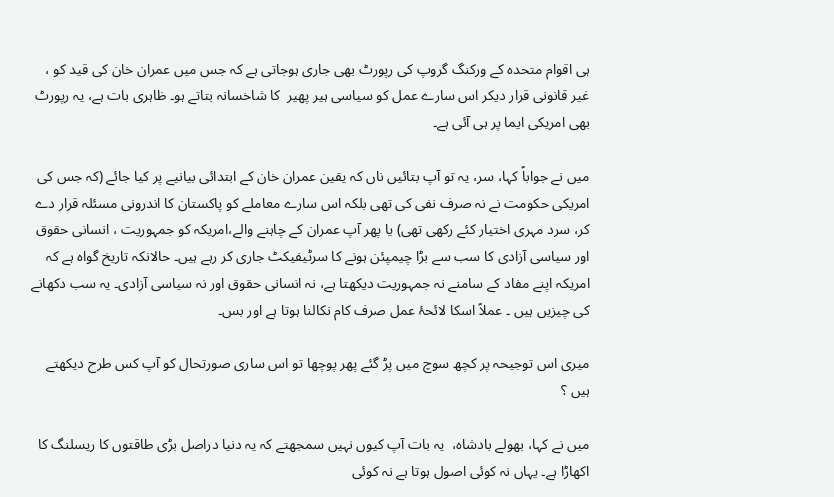ہی اقوام متحدہ کے ورکنگ گروپ کی رپورٹ بھی جاری ہوجاتی ہے کہ جس میں عمران خان کی قید کو ، غیر قانونی قرار دیکر اس سارے عمل کو سیاسی ہیر پھیر  کا شاخسانہ بتاتے ہو۔ ظاہری بات ہے، یہ رپورٹ بھی امریکی ایما پر ہی آئی ہے۔

میں نے جواباً کہا، سر، یہ تو آپ بتائیں ناں کہ یقین عمران خان کے ابتدائی بیانیے پر کیا جائے (کہ جس کی امریکی حکومت نے نہ صرف نفی کی تھی بلکہ اس سارے معاملے کو پاکستان کا اندرونی مسئلہ قرار دے کر، سرد مہری اختیار کئے رکھی تھی) یا پھر آپ عمران کے چاہنے والے،امریکہ کو جمہوریت ، انسانی حقوق اور سیاسی آزادی کا سب سے بڑا چیمپئن ہونے کا سرٹیفیکٹ جاری کر رہے ہیں۔ حالانکہ تاریخ گواہ ہے کہ امریکہ اپنے مفاد کے سامنے نہ جمہوریت دیکھتا ہے، نہ انسانی حقوق اور نہ سیاسی آزادی۔ یہ سب دکھانے کی چیزیں ہیں ۔ عملاً اسکا لائحۂ عمل صرف کام نکالنا ہوتا ہے اور بس۔

میری اس توجیحہ پر کچھ سوچ میں پڑ گئے پھر پوچھا تو اس ساری صورتحال کو آپ کس طرح دیکھتے ہیں ؟

میں نے کہا، بھولے بادشاہ،  یہ بات آپ کیوں نہیں سمجھتے کہ یہ دنیا دراصل بڑی طاقتوں کا ریسلنگ کا اکھاڑا ہے۔ یہاں نہ کوئی اصول ہوتا ہے نہ کوئی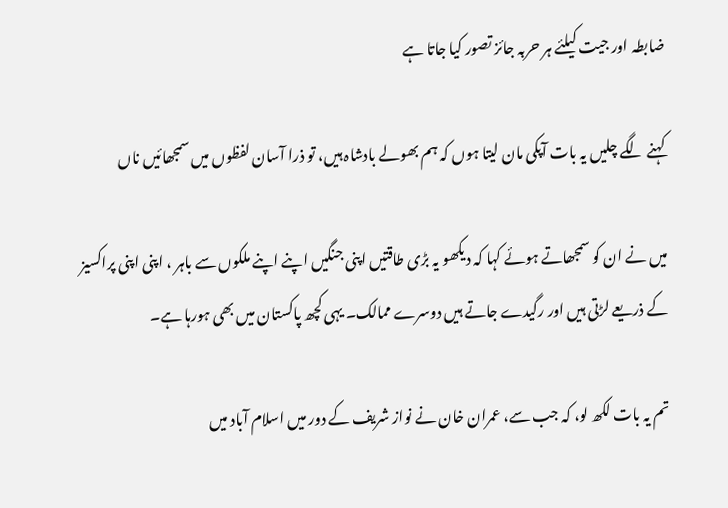ضابطہ اور جیت کیلئے ہر حربہ جائز تصور کیا جاتا ہے

کہنے لگے چلیں یہ بات آپکی مان لیتا ہوں کہ ہم بھولے بادشاہ ہیں، تو ذرا آسان لفظوں میں سمجھائیں ناں

میں نے ان کو سمجھاتے ہوئے کہا کہ دیکھو یہ بڑی طاقتیں اپنی جنگیں اپنے اپنے ملکوں سے باہر ، اپنی اپنی پراکسیز کے ذریعے لڑتی ہیں اور رگیدے جاتے ہیں دوسرے ممالک۔ یہی کچھ پاکستان میں بھی ہورہا ہے۔

تم یہ بات لکھ لو، کہ جب سے، عمران خان نے نواز شریف کے دور میں اسلام آباد میں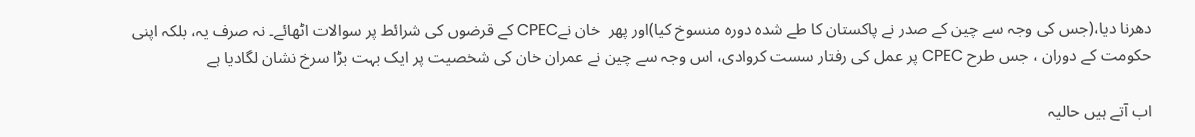دھرنا دیا،(جس کی وجہ سے چین کے صدر نے پاکستان کا طے شدہ دورہ منسوخ کیا)اور پھر  خان نےCPEC کے قرضوں کی شرائط پر سوالات اٹھائے۔ نہ صرف یہ، بلکہ اپنی حکومت کے دوران ، جس طرح CPEC پر عمل کی رفتار سست کروادی، اس وجہ سے چین نے عمران خان کی شخصیت پر ایک بہت بڑا سرخ نشان لگادیا ہے

اب آتے ہیں حالیہ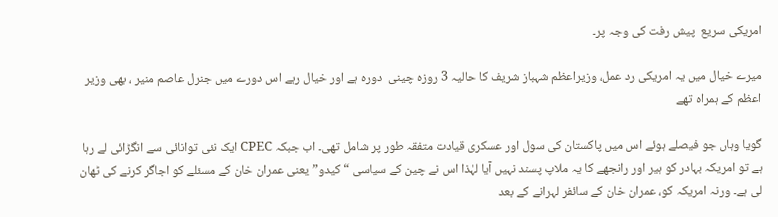امریکی سریع  پیش رفت کی وجہ پر۔

میرے خیال میں یہ امریکی رد عمل، وزیراعظم شہباز شریف کا حالیہ 3 روزہ چینی  دورہ ہے اور خیال رہے اس دورے میں جنرل عاصم منیر ، بھی وزیر اعظم کے ہمراہ تھے

گویا وہاں جو فیصلے ہوئے اس میں پاکستان کی سول اور عسکری قیادت متفقہ طور پر شامل تھی۔ اب جبکہ CPEC ایک نئی توانائی سے انگڑائی لے رہا ہے تو امریکہ بہادر کو ہیر اور رانجھے کا یہ ملاپ پسند نہیں آیا لہٰذا اس نے چین کے سیاسی “کیدو” یعنی عمران خان کے مسئلے کو اجاگر کرنے کی ٹھان لی ہے۔ ورنہ امریکہ کو، عمران خان کے سائفر لہرانے کے بعد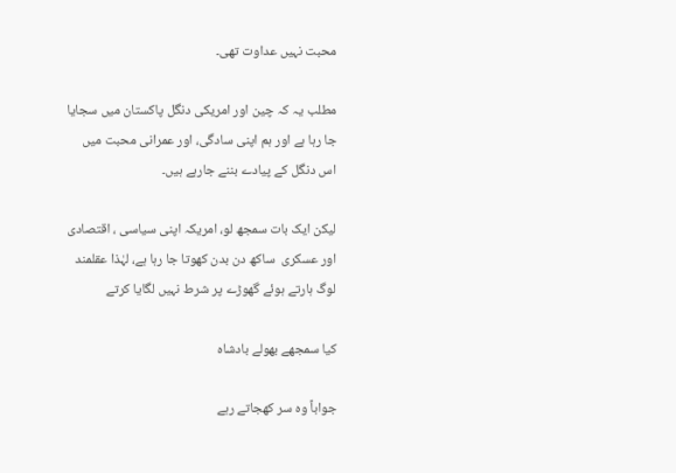محبت نہیں عداوت تھی۔

مطلب یہ کہ چین اور امریکی دنگل پاکستان میں سجایا جا رہا ہے اور ہم اپنی سادگی، اور عمرانی محبت میں اس دنگل کے پیادے بننے جارہے ہیں۔

لیکن ایک بات سمجھ لو، امریکہ اپنی سیاسی ، اقتصادی اور عسکری  ساکھ دن بدن کھوتا جا رہا ہے، لہٰذا عقلمند لوگ ہارتے ہوئے گھوڑے پر شرط نہیں لگایا کرتے

کیا سمجھے بھولے بادشاہ

جواباً وہ سر کھجاتے رہے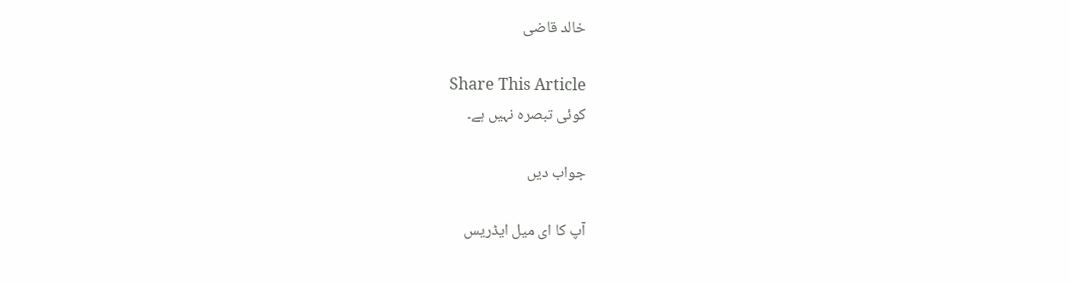خالد قاضی

Share This Article
کوئی تبصرہ نہیں ہے۔

جواب دیں

آپ کا ای میل ایڈریس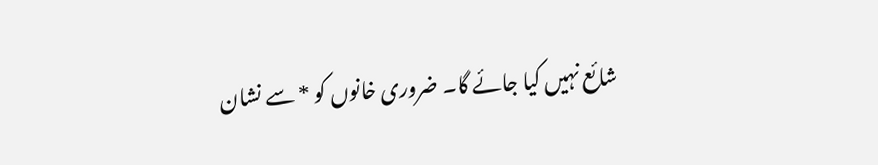شائع نہیں کیا جائے گا۔ ضروری خانوں کو * سے نشان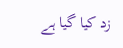زد کیا گیا ہے